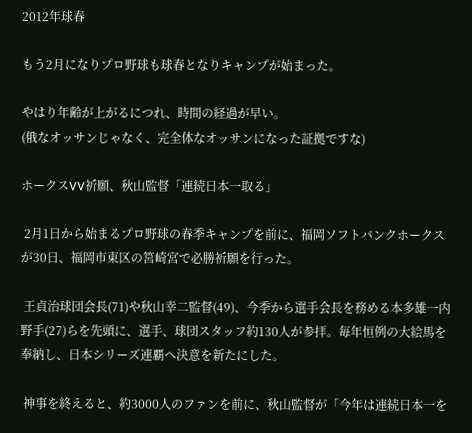2012年球春

もう2月になりプロ野球も球春となりキャンプが始まった。

やはり年齢が上がるにつれ、時間の経過が早い。
(俄なオッサンじゃなく、完全体なオッサンになった証拠ですな)

ホークスVV祈願、秋山監督「連続日本一取る」

 2月1日から始まるプロ野球の春季キャンプを前に、福岡ソフトバンクホークスが30日、福岡市東区の筥崎宮で必勝祈願を行った。

 王貞治球団会長(71)や秋山幸二監督(49)、今季から選手会長を務める本多雄一内野手(27)らを先頭に、選手、球団スタッフ約130人が参拝。毎年恒例の大絵馬を奉納し、日本シリーズ連覇へ決意を新たにした。

 神事を終えると、約3000人のファンを前に、秋山監督が「今年は連続日本一を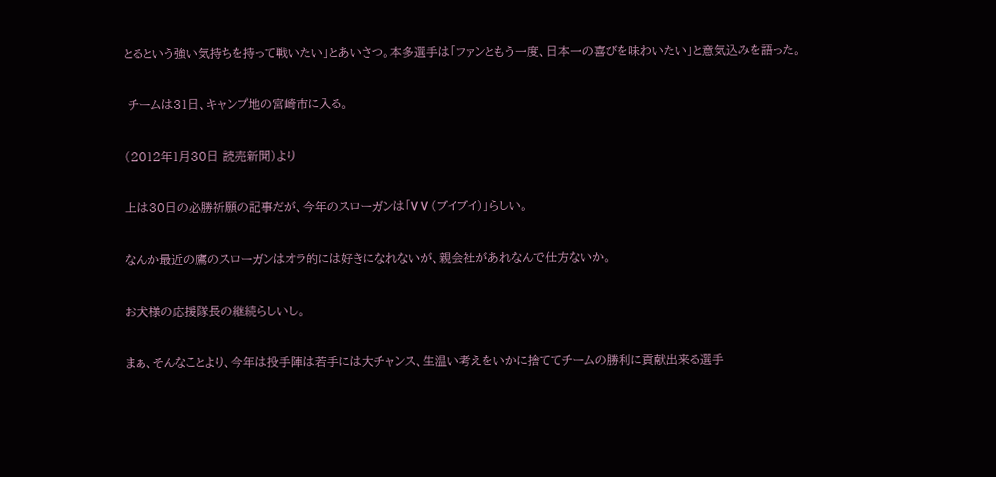とるという強い気持ちを持って戦いたい」とあいさつ。本多選手は「ファンともう一度、日本一の喜びを味わいたい」と意気込みを語った。

 チームは31日、キャンプ地の宮崎市に入る。

(2012年1月30日 読売新聞)より

上は30日の必勝祈願の記事だが、今年のスローガンは「V V (ブイブイ)」らしい。

なんか最近の鷹のスローガンはオラ的には好きになれないが、親会社があれなんで仕方ないか。

お犬様の応援隊長の継続らしいし。

まぁ、そんなことより、今年は投手陣は若手には大チャンス、生温い考えをいかに捨ててチームの勝利に貢献出来る選手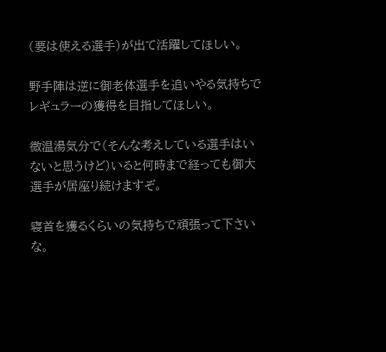(要は使える選手)が出て活躍してほしい。

野手陣は逆に御老体選手を追いやる気持ちでレギュラーの獲得を目指してほしい。

微温湯気分で(そんな考えしている選手はいないと思うけど)いると何時まで経っても御大選手が居座り続けますぞ。

寝首を獲るくらいの気持ちで頑張って下さいな。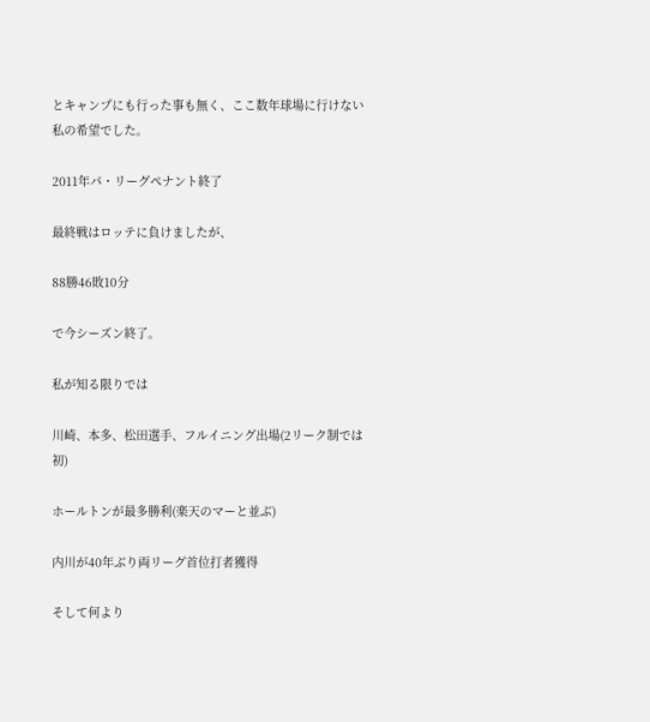とキャンプにも行った事も無く、ここ数年球場に行けない私の希望でした。

2011年パ・リーグペナント終了

最終戦はロッテに負けましたが、

88勝46敗10分

で今シーズン終了。

私が知る限りでは

川崎、本多、松田選手、フルイニング出場(2リーク制では初)

ホールトンが最多勝利(楽天のマーと並ぶ)

内川が40年ぶり両リーグ首位打者獲得

そして何より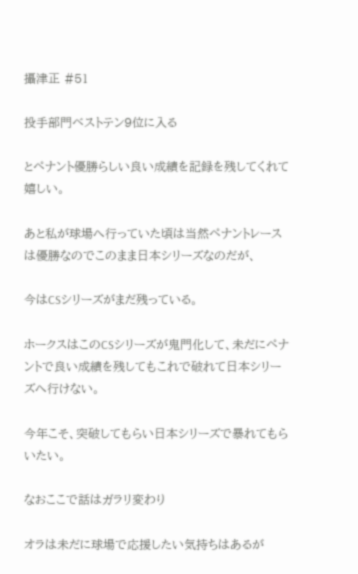攝津正 #51

投手部門ベストテン9位に入る

とペナント優勝らしい良い成績を記録を残してくれて嬉しい。

あと私が球場へ行っていた頃は当然ペナントレースは優勝なのでこのまま日本シリーズなのだが、

今はCSシリーズがまだ残っている。

ホークスはこのCSシリーズが鬼門化して、未だにペナントで良い成績を残してもこれで破れて日本シリーズへ行けない。

今年こそ、突破してもらい日本シリーズで暴れてもらいたい。

なおここで話はガラリ変わり

オラは未だに球場で応援したい気持ちはあるが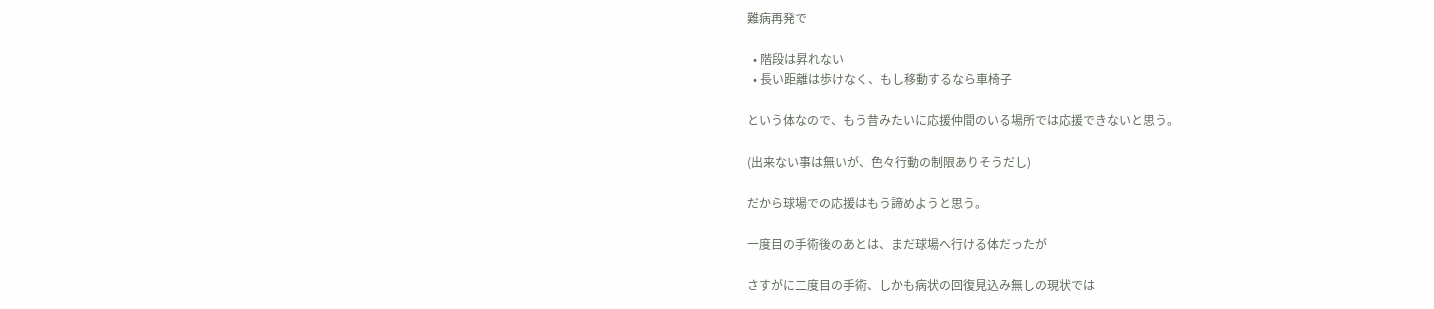難病再発で

  • 階段は昇れない
  • 長い距離は歩けなく、もし移動するなら車椅子

という体なので、もう昔みたいに応援仲間のいる場所では応援できないと思う。

(出来ない事は無いが、色々行動の制限ありそうだし)

だから球場での応援はもう諦めようと思う。

一度目の手術後のあとは、まだ球場へ行ける体だったが

さすがに二度目の手術、しかも病状の回復見込み無しの現状では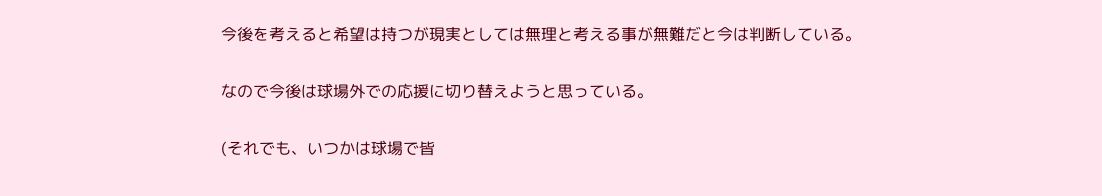今後を考えると希望は持つが現実としては無理と考える事が無難だと今は判断している。

なので今後は球場外での応援に切り替えようと思っている。

(それでも、いつかは球場で皆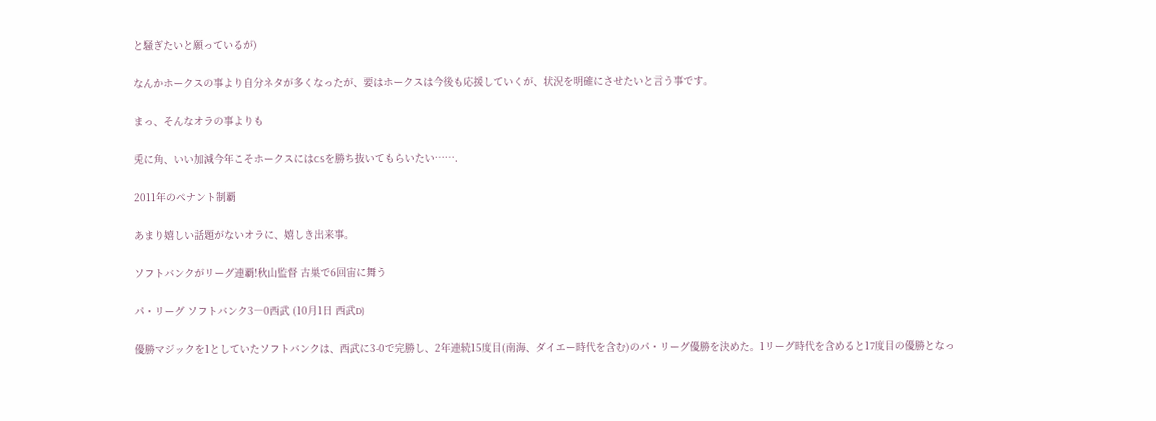と騒ぎたいと願っているが)

なんかホークスの事より自分ネタが多くなったが、要はホークスは今後も応援していくが、状況を明確にさせたいと言う事です。

まっ、そんなオラの事よりも

兎に角、いい加減今年こそホークスにはCSを勝ち抜いてもらいたい…….

2011年のペナント制覇

あまり嬉しい話題がないオラに、嬉しき出来事。

ソフトバンクがリーグ連覇!秋山監督 古巣で6回宙に舞う

パ・リーグ ソフトバンク3―0西武 (10月1日 西武D)

優勝マジックを1としていたソフトバンクは、西武に3-0で完勝し、2年連続15度目(南海、ダイエー時代を含む)のパ・リーグ優勝を決めた。1リーグ時代を含めると17度目の優勝となっ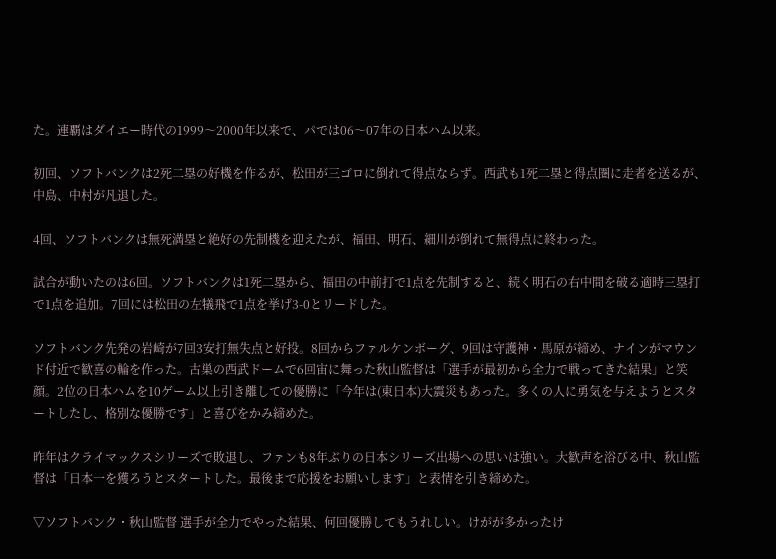た。連覇はダイエー時代の1999〜2000年以来で、パでは06〜07年の日本ハム以来。

初回、ソフトバンクは2死二塁の好機を作るが、松田が三ゴロに倒れて得点ならず。西武も1死二塁と得点圏に走者を送るが、中島、中村が凡退した。

4回、ソフトバンクは無死満塁と絶好の先制機を迎えたが、福田、明石、細川が倒れて無得点に終わった。

試合が動いたのは6回。ソフトバンクは1死二塁から、福田の中前打で1点を先制すると、続く明石の右中間を破る適時三塁打で1点を追加。7回には松田の左犠飛で1点を挙げ3-0とリードした。

ソフトバンク先発の岩崎が7回3安打無失点と好投。8回からファルケンボーグ、9回は守護神・馬原が締め、ナインがマウンド付近で歓喜の輪を作った。古巣の西武ドームで6回宙に舞った秋山監督は「選手が最初から全力で戦ってきた結果」と笑顔。2位の日本ハムを10ゲーム以上引き離しての優勝に「今年は(東日本)大震災もあった。多くの人に勇気を与えようとスタートしたし、格別な優勝です」と喜びをかみ締めた。

昨年はクライマックスシリーズで敗退し、ファンも8年ぶりの日本シリーズ出場への思いは強い。大歓声を浴びる中、秋山監督は「日本一を獲ろうとスタートした。最後まで応援をお願いします」と表情を引き締めた。

▽ソフトバンク・秋山監督 選手が全力でやった結果、何回優勝してもうれしい。けがが多かったけ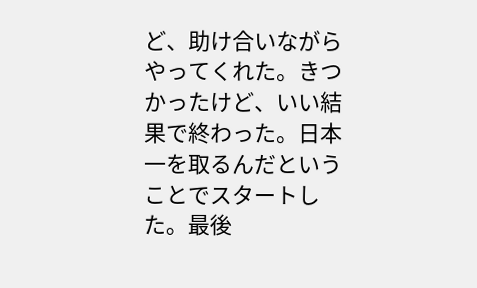ど、助け合いながらやってくれた。きつかったけど、いい結果で終わった。日本一を取るんだということでスタートした。最後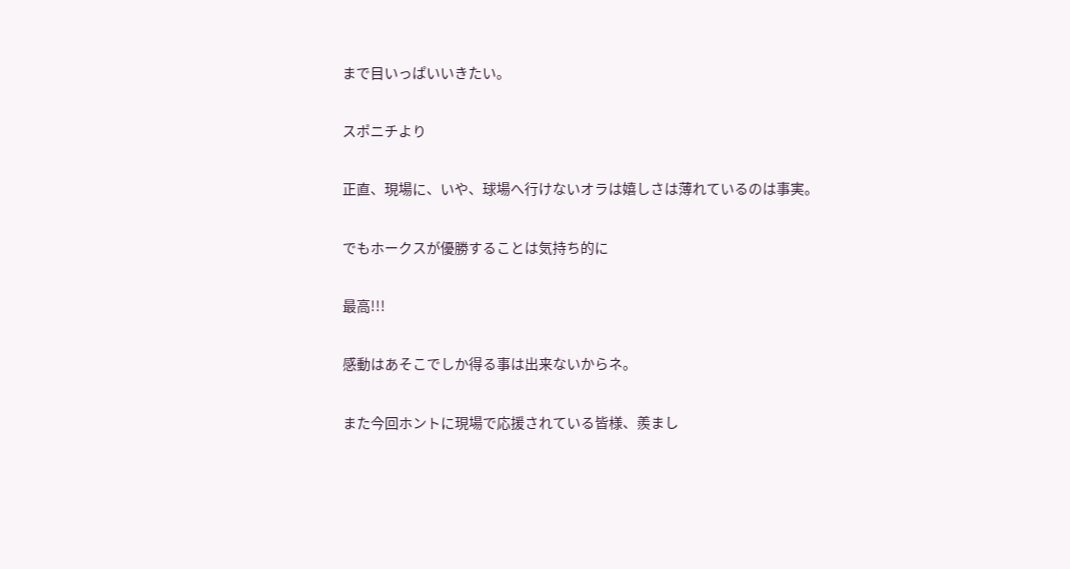まで目いっぱいいきたい。

スポニチより

正直、現場に、いや、球場へ行けないオラは嬉しさは薄れているのは事実。

でもホークスが優勝することは気持ち的に

最高!!!

感動はあそこでしか得る事は出来ないからネ。

また今回ホントに現場で応援されている皆様、羨まし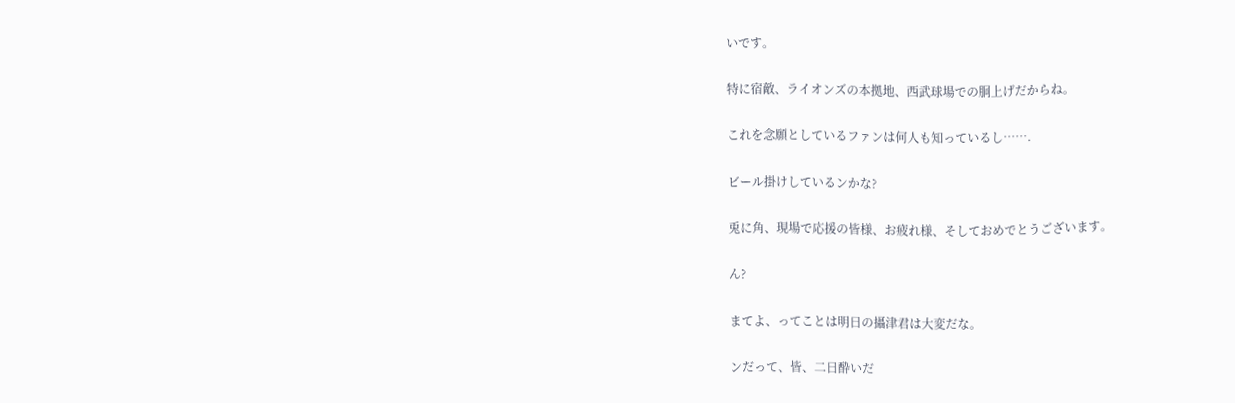いです。

特に宿敵、ライオンズの本拠地、西武球場での胴上げだからね。

これを念願としているファンは何人も知っているし…….

ビール掛けしているンかな?

兎に角、現場で応援の皆様、お疲れ様、そしておめでとうございます。

ん?

まてよ、ってことは明日の攝津君は大変だな。

ンだって、皆、二日酔いだ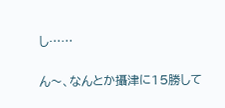し……

ん〜、なんとか攝津に15勝して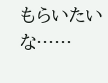もらいたいな……